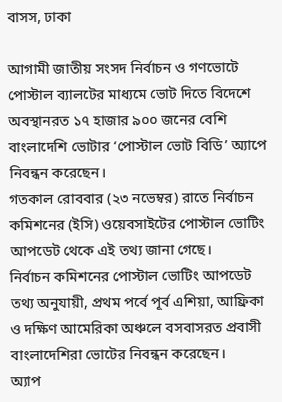বাসস, ঢাকা

আগামী জাতীয় সংসদ নির্বাচন ও গণভোটে পোস্টাল ব্যালটের মাধ্যমে ভোট দিতে বিদেশে অবস্থানরত ১৭ হাজার ৯০০ জনের বেশি বাংলাদেশি ভোটার ‘পোস্টাল ভোট বিডি’ অ্যাপে নিবন্ধন করেছেন।
গতকাল রোববার (২৩ নভেম্বর) রাতে নির্বাচন কমিশনের (ইসি) ওয়েবসাইটের পোস্টাল ভোটিং আপডেট থেকে এই তথ্য জানা গেছে।
নির্বাচন কমিশনের পোস্টাল ভোটিং আপডেট তথ্য অনুযায়ী, প্রথম পর্বে পূর্ব এশিয়া, আফ্রিকা ও দক্ষিণ আমেরিকা অঞ্চলে বসবাসরত প্রবাসী বাংলাদেশিরা ভোটের নিবন্ধন করেছেন।
অ্যাপ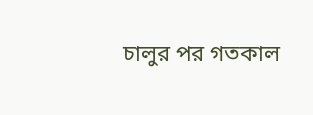চালুর পর গতকাল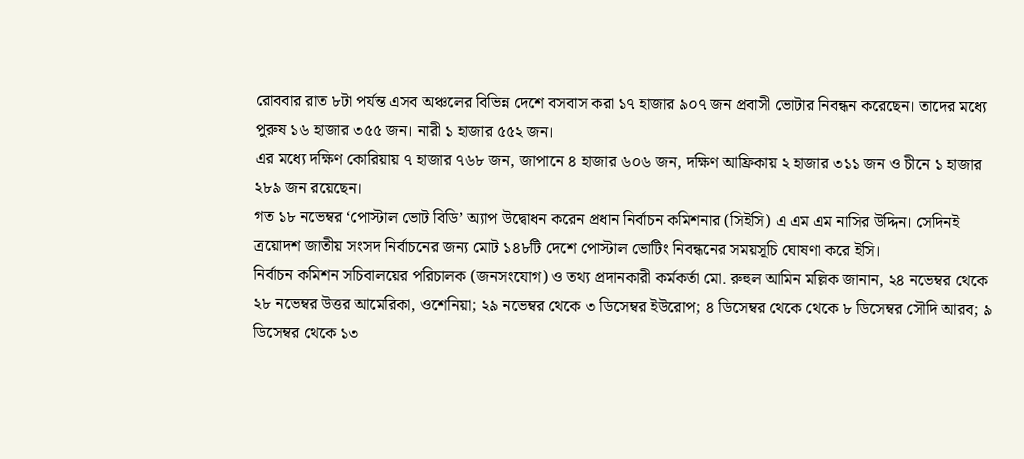রোববার রাত ৮টা পর্যন্ত এসব অঞ্চলের বিভিন্ন দেশে বসবাস করা ১৭ হাজার ৯০৭ জন প্রবাসী ভোটার নিবন্ধন করেছেন। তাদের মধ্যে পুরুষ ১৬ হাজার ৩৫৫ জন। নারী ১ হাজার ৫৫২ জন।
এর মধ্যে দক্ষিণ কোরিয়ায় ৭ হাজার ৭৬৮ জন, জাপানে ৪ হাজার ৬০৬ জন, দক্ষিণ আফ্রিকায় ২ হাজার ৩১১ জন ও চীনে ১ হাজার ২৮৯ জন রয়েছেন।
গত ১৮ নভেম্বর ‘পোস্টাল ভোট বিডি’ অ্যাপ উদ্বোধন করেন প্রধান নির্বাচন কমিশনার (সিইসি) এ এম এম নাসির উদ্দিন। সেদিনই ত্রয়োদশ জাতীয় সংসদ নির্বাচনের জন্য মোট ১৪৮টি দেশে পোস্টাল ভোটিং নিবন্ধনের সময়সূচি ঘোষণা করে ইসি।
নির্বাচন কমিশন সচিবালয়ের পরিচালক (জনসংযোগ) ও তথ্য প্রদানকারী কর্মকর্তা মো. রুহুল আমিন মল্লিক জানান, ২৪ নভেম্বর থেকে ২৮ নভেম্বর উত্তর আমেরিকা, ওশেনিয়া; ২৯ নভেম্বর থেকে ৩ ডিসেম্বর ইউরোপ; ৪ ডিসেম্বর থেকে থেকে ৮ ডিসেম্বর সৌদি আরব; ৯ ডিসেম্বর থেকে ১৩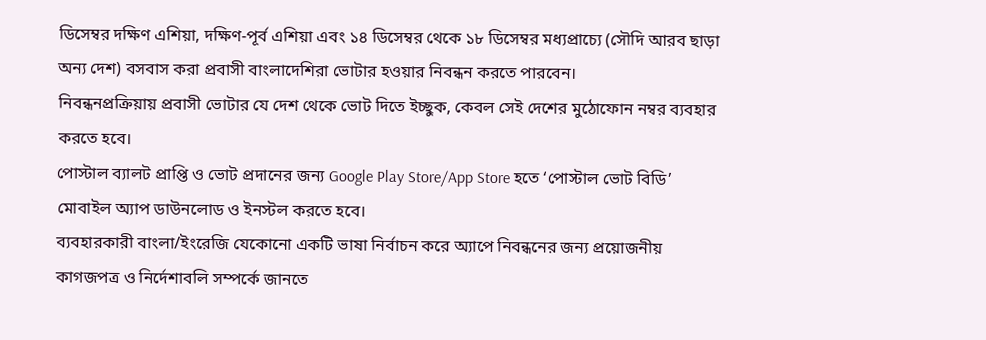ডিসেম্বর দক্ষিণ এশিয়া, দক্ষিণ-পূর্ব এশিয়া এবং ১৪ ডিসেম্বর থেকে ১৮ ডিসেম্বর মধ্যপ্রাচ্যে (সৌদি আরব ছাড়া অন্য দেশ) বসবাস করা প্রবাসী বাংলাদেশিরা ভোটার হওয়ার নিবন্ধন করতে পারবেন।
নিবন্ধনপ্রক্রিয়ায় প্রবাসী ভোটার যে দেশ থেকে ভোট দিতে ইচ্ছুক, কেবল সেই দেশের মুঠোফোন নম্বর ব্যবহার করতে হবে।
পোস্টাল ব্যালট প্রাপ্তি ও ভোট প্রদানের জন্য Google Play Store/App Store হতে ‘পোস্টাল ভোট বিডি’ মোবাইল অ্যাপ ডাউনলোড ও ইনস্টল করতে হবে।
ব্যবহারকারী বাংলা/ইংরেজি যেকোনো একটি ভাষা নির্বাচন করে অ্যাপে নিবন্ধনের জন্য প্রয়োজনীয় কাগজপত্র ও নির্দেশাবলি সম্পর্কে জানতে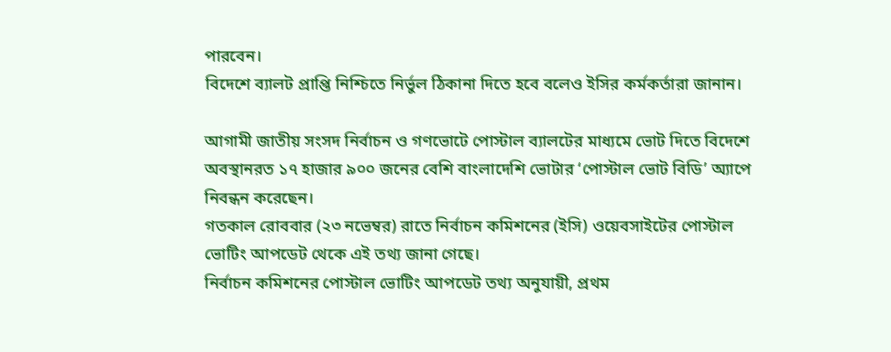পারবেন।
বিদেশে ব্যালট প্রাপ্তি নিশ্চিতে নির্ভুল ঠিকানা দিতে হবে বলেও ইসির কর্মকর্তারা জানান।

আগামী জাতীয় সংসদ নির্বাচন ও গণভোটে পোস্টাল ব্যালটের মাধ্যমে ভোট দিতে বিদেশে অবস্থানরত ১৭ হাজার ৯০০ জনের বেশি বাংলাদেশি ভোটার ‘পোস্টাল ভোট বিডি’ অ্যাপে নিবন্ধন করেছেন।
গতকাল রোববার (২৩ নভেম্বর) রাতে নির্বাচন কমিশনের (ইসি) ওয়েবসাইটের পোস্টাল ভোটিং আপডেট থেকে এই তথ্য জানা গেছে।
নির্বাচন কমিশনের পোস্টাল ভোটিং আপডেট তথ্য অনুযায়ী, প্রথম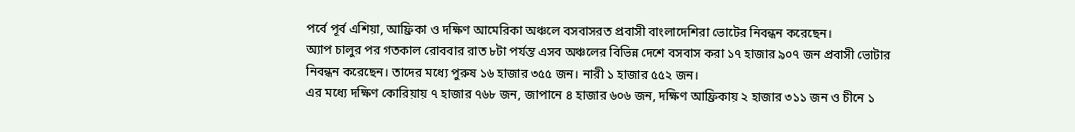পর্বে পূর্ব এশিয়া, আফ্রিকা ও দক্ষিণ আমেরিকা অঞ্চলে বসবাসরত প্রবাসী বাংলাদেশিরা ভোটের নিবন্ধন করেছেন।
অ্যাপ চালুর পর গতকাল রোববার রাত ৮টা পর্যন্ত এসব অঞ্চলের বিভিন্ন দেশে বসবাস করা ১৭ হাজার ৯০৭ জন প্রবাসী ভোটার নিবন্ধন করেছেন। তাদের মধ্যে পুরুষ ১৬ হাজার ৩৫৫ জন। নারী ১ হাজার ৫৫২ জন।
এর মধ্যে দক্ষিণ কোরিয়ায় ৭ হাজার ৭৬৮ জন, জাপানে ৪ হাজার ৬০৬ জন, দক্ষিণ আফ্রিকায় ২ হাজার ৩১১ জন ও চীনে ১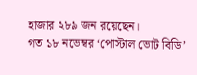হাজার ২৮৯ জন রয়েছেন।
গত ১৮ নভেম্বর ‘পোস্টাল ভোট বিডি’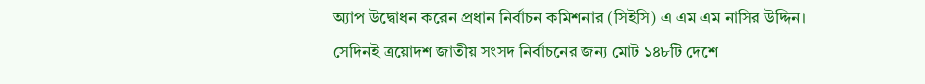অ্যাপ উদ্বোধন করেন প্রধান নির্বাচন কমিশনার (সিইসি) এ এম এম নাসির উদ্দিন। সেদিনই ত্রয়োদশ জাতীয় সংসদ নির্বাচনের জন্য মোট ১৪৮টি দেশে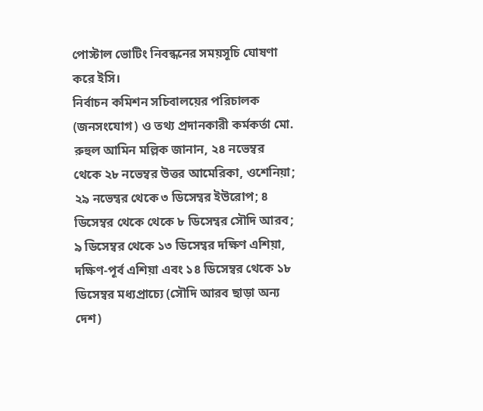পোস্টাল ভোটিং নিবন্ধনের সময়সূচি ঘোষণা করে ইসি।
নির্বাচন কমিশন সচিবালয়ের পরিচালক (জনসংযোগ) ও তথ্য প্রদানকারী কর্মকর্তা মো. রুহুল আমিন মল্লিক জানান, ২৪ নভেম্বর থেকে ২৮ নভেম্বর উত্তর আমেরিকা, ওশেনিয়া; ২৯ নভেম্বর থেকে ৩ ডিসেম্বর ইউরোপ; ৪ ডিসেম্বর থেকে থেকে ৮ ডিসেম্বর সৌদি আরব; ৯ ডিসেম্বর থেকে ১৩ ডিসেম্বর দক্ষিণ এশিয়া, দক্ষিণ-পূর্ব এশিয়া এবং ১৪ ডিসেম্বর থেকে ১৮ ডিসেম্বর মধ্যপ্রাচ্যে (সৌদি আরব ছাড়া অন্য দেশ)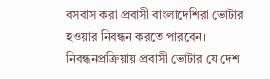বসবাস করা প্রবাসী বাংলাদেশিরা ভোটার হওয়ার নিবন্ধন করতে পারবেন।
নিবন্ধনপ্রক্রিয়ায় প্রবাসী ভোটার যে দেশ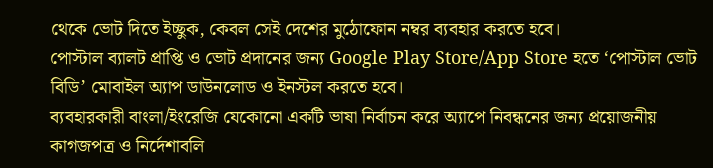থেকে ভোট দিতে ইচ্ছুক, কেবল সেই দেশের মুঠোফোন নম্বর ব্যবহার করতে হবে।
পোস্টাল ব্যালট প্রাপ্তি ও ভোট প্রদানের জন্য Google Play Store/App Store হতে ‘পোস্টাল ভোট বিডি’ মোবাইল অ্যাপ ডাউনলোড ও ইনস্টল করতে হবে।
ব্যবহারকারী বাংলা/ইংরেজি যেকোনো একটি ভাষা নির্বাচন করে অ্যাপে নিবন্ধনের জন্য প্রয়োজনীয় কাগজপত্র ও নির্দেশাবলি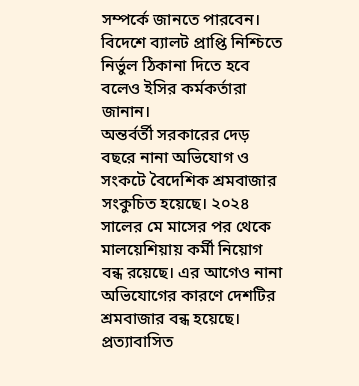সম্পর্কে জানতে পারবেন।
বিদেশে ব্যালট প্রাপ্তি নিশ্চিতে নির্ভুল ঠিকানা দিতে হবে বলেও ইসির কর্মকর্তারা জানান।
অন্তর্বর্তী সরকারের দেড় বছরে নানা অভিযোগ ও সংকটে বৈদেশিক শ্রমবাজার সংকুচিত হয়েছে। ২০২৪ সালের মে মাসের পর থেকে মালয়েশিয়ায় কর্মী নিয়োগ বন্ধ রয়েছে। এর আগেও নানা অভিযোগের কারণে দেশটির শ্রমবাজার বন্ধ হয়েছে।
প্রত্যাবাসিত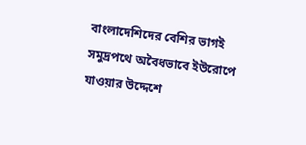বাংলাদেশিদের বেশির ভাগই সমুদ্রপথে অবৈধভাবে ইউরোপে যাওয়ার উদ্দেশে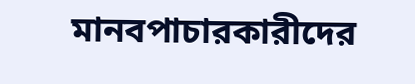মানবপাচারকারীদের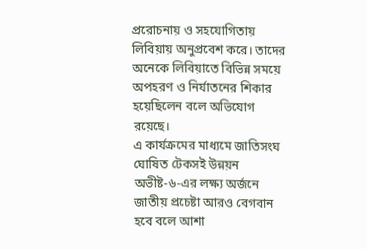প্ররোচনায় ও সহযোগিতায় লিবিয়ায় অনুপ্রবেশ করে। তাদের অনেকে লিবিয়াতে বিভিন্ন সময়ে অপহরণ ও নির্যাতনের শিকার হয়েছিলেন বলে অভিযোগ রয়েছে।
এ কার্যক্রমের মাধ্যমে জাতিসংঘ ঘোষিত টেকসই উন্নয়ন অভীষ্ট-৬-এর লক্ষ্য অর্জনে জাতীয় প্রচেষ্টা আরও বেগবান হবে বলে আশা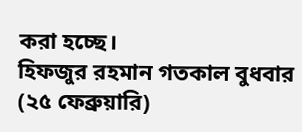করা হচ্ছে।
হিফজুর রহমান গতকাল বুধবার (২৫ ফেব্রুয়ারি)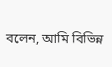বলেন, আমি বিভিন্ন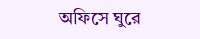অফিসে ঘুরে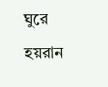ঘুরে হয়রান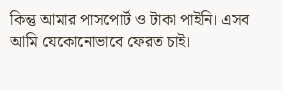কিন্তু আমার পাসপোর্ট ও টাকা পাইনি। এসব আমি যেকোনোভাবে ফেরত চাই।